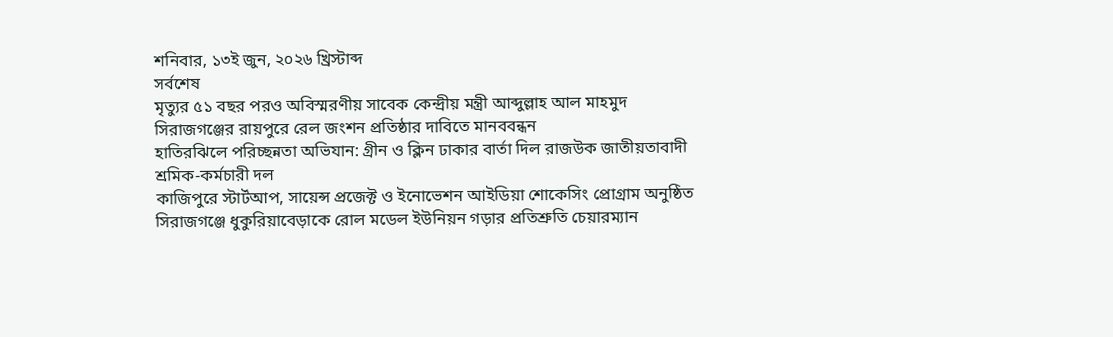শনিবার, ১৩ই জুন, ২০২৬ খ্রিস্টাব্দ
সর্বশেষ
মৃত্যুর ৫১ বছর পরও অবিস্মরণীয় সাবেক কেন্দ্রীয় মন্ত্রী আব্দুল্লাহ আল মাহমুদ
সিরাজগঞ্জের রায়পুরে রেল জংশন প্রতিষ্ঠার দাবিতে মানববন্ধন
হাতিরঝিলে পরিচ্ছন্নতা অভিযান: গ্রীন ও ক্লিন ঢাকার বার্তা দিল রাজউক জাতীয়তাবাদী শ্রমিক-কর্মচারী দল
কাজিপুরে স্টার্টআপ, সায়েন্স প্রজেক্ট ও ইনোভেশন আইডিয়া শোকেসিং প্রোগ্রাম অনুষ্ঠিত
সিরাজগঞ্জে ধুকুরিয়াবেড়াকে রোল মডেল ইউনিয়ন গড়ার প্রতিশ্রুতি চেয়ারম্যান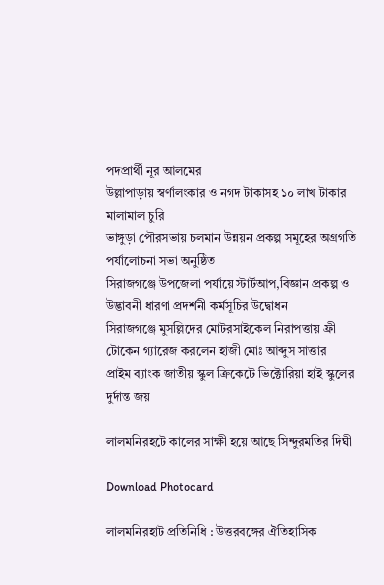পদপ্রার্থী নূর আলমের
উল্লাপাড়ায় স্বর্ণালংকার ও নগদ টাকাসহ ১০ লাখ টাকার মালামাল চুরি
ভাঙ্গুড়া পৌরসভায় চলমান উন্নয়ন প্রকল্প সমূহের অগ্রগতি পর্যালোচনা সভা অনুষ্ঠিত
সিরাজগঞ্জে উপজেলা পর্যায়ে স্টার্টআপ,বিজ্ঞান প্রকল্প ও উদ্ভাবনী ধারণা প্রদর্শনী কর্মসূচির উদ্বোধন
সিরাজগঞ্জে মুসল্লিদের মোটরসাইকেল নিরাপত্তায় ফ্রী টোকেন গ্যারেজ করলেন হাজী মোঃ আব্দুস সাত্তার
প্রাইম ব্যাংক জাতীয় স্কুল ক্রিকেটে ভিক্টোরিয়া হাই স্কুলের দুর্দান্ত জয়

লালমনিরহটে কালের সাক্ষী হয়ে আছে সিন্দুরমতির দিঘী

Download Photocard

লালমনিরহাট প্রতিনিধি : উত্তরবঙ্গের ঐতিহাসিক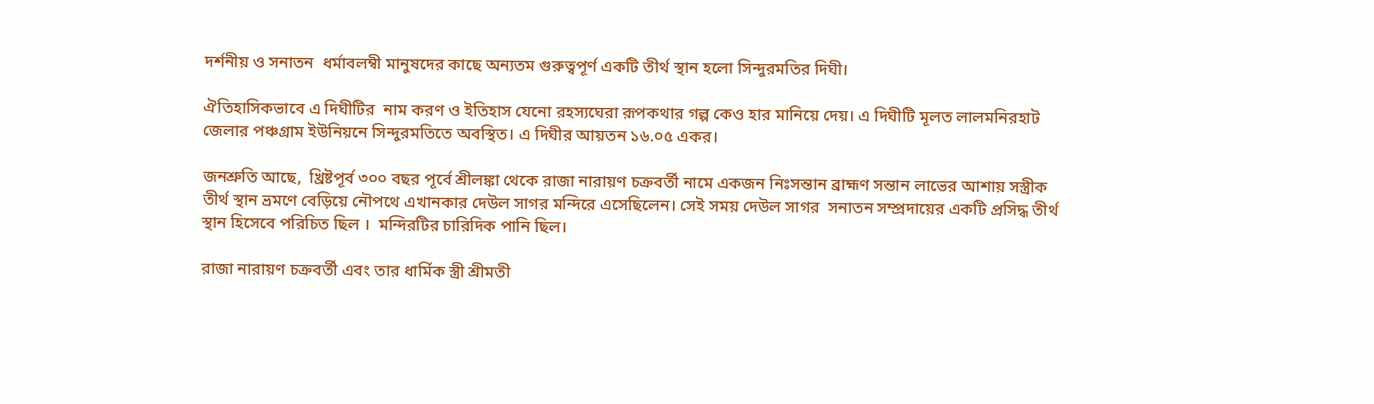দর্শনীয় ও সনাতন  ধর্মাবলম্বী মানুষদের কাছে অন্যতম গুরুত্বপূর্ণ একটি তীর্থ স্থান হলো সিন্দুরমতির দিঘী।

ঐতিহাসিকভাবে এ দিঘীটির  নাম করণ ও ইতিহাস যেনো রহস্যঘেরা রূপকথার গল্প কেও হার মানিয়ে দেয়। এ দিঘীটি মূলত লালমনিরহাট জেলার পঞ্চগ্রাম ইউনিয়নে সিন্দুরমতিতে অবস্থিত। এ দিঘীর আয়তন ১৬.০৫ একর।

জনশ্রুতি আছে,  খ্রিষ্টপূর্ব ৩০০ বছর পূর্বে শ্রীলঙ্কা থেকে রাজা নারায়ণ চক্রবর্তী নামে একজন নিঃসন্তান ব্রাহ্মণ সন্তান লাভের আশায় সস্ত্রীক তীর্থ স্থান ভ্রমণে বেড়িয়ে নৌপথে এখানকার দেউল সাগর মন্দিরে এসেছিলেন। সেই সময় দেউল সাগর  সনাতন সম্প্রদায়ের একটি প্রসিদ্ধ তীর্থ স্থান হিসেবে পরিচিত ছিল ।  মন্দিরটির চারিদিক পানি ছিল।

রাজা নারায়ণ চক্রবর্তী এবং তার ধার্মিক স্ত্রী শ্রীমতী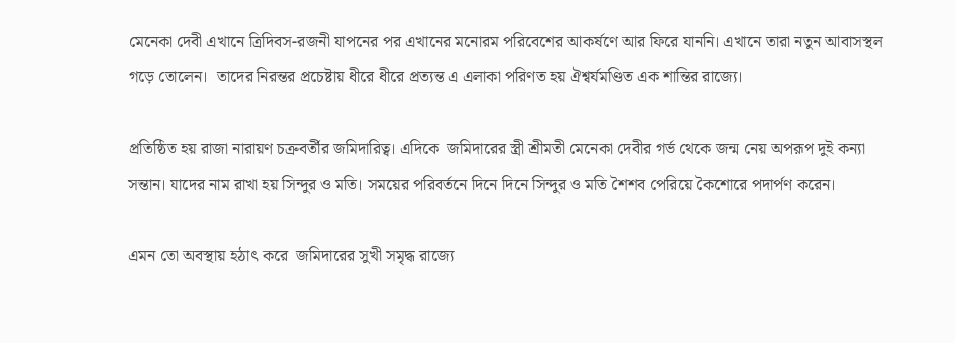মেনেকা দেবী এখানে ত্রিদিবস-রজনী যাপনের পর এখানের মনোরম পরিবেশের আকর্ষণে আর ফিরে যাননি। এখানে তারা নতুন আবাসস্থল গড়ে তোলেন।  তাদের নিরন্তর প্রচেষ্টায় ধীরে ধীরে প্রত্যন্ত এ এলাকা পরিণত হয় ঐশ্বর্যমণ্ডিত এক শান্তির রাজ্যে।

প্রতিষ্ঠিত হয় রাজা নারায়ণ চত্রুবর্তীর জমিদারিত্ব। এদিকে  জমিদারের স্ত্রী শ্রীমতী মেনেকা দেবীর গর্ভ থেকে জন্ম নেয় অপরূপ দুই কন্যা সন্তান। যাদের নাম রাখা হয় সিন্দুর ও মতি। সময়ের পরিবর্তনে দিনে দিনে সিন্দুর ও মতি শৈশব পেরিয়ে কৈশোরে পদার্পণ করেন।

এমন তো অবস্থায় হঠাৎ করে  জমিদারের সুখী সমৃদ্ধ রাজ্যে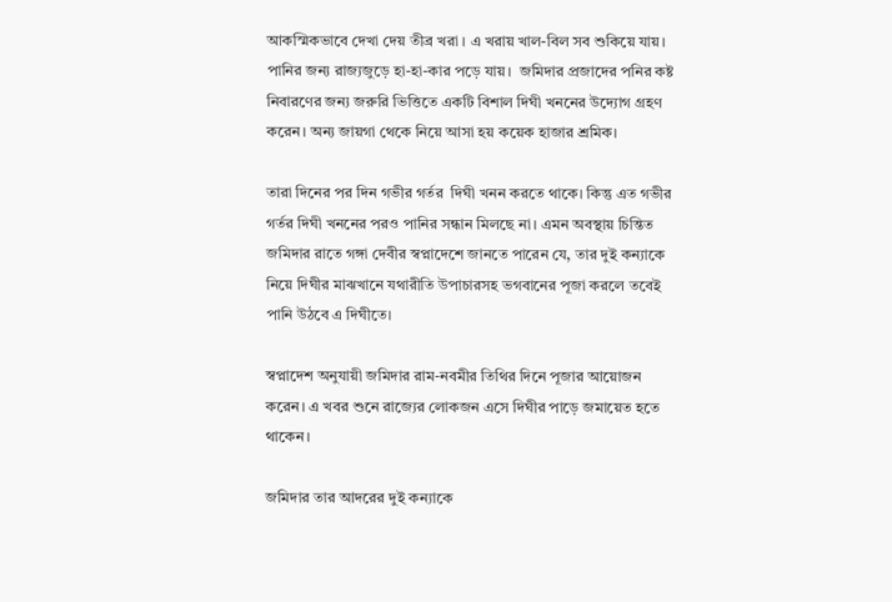আকস্মিকভাবে দেখা দেয় তীব্র খরা । এ খরায় খাল-বিল সব শুকিয়ে যায়। পানির জন্য রাজ্যজুড়ে হা-হা-কার পড়ে যায়।  জমিদার প্রজাদের পনির কষ্ট নিবারণের জন্য জরুরি ভিত্তিতে একটি বিশাল দিঘী খননের উদ্যোগ গ্রহণ করেন। অন্য জায়গা থেকে নিয়ে আসা হয় কয়েক হাজার শ্রমিক।

তারা দিনের পর দিন গভীর গর্তর  দিঘী খনন করতে থাকে। কিন্তু এত গভীর গর্তর দিঘী খননের পরও পানির সন্ধান মিলছে না। এমন অবস্থায় চিন্তিত জমিদার রাতে গঙ্গা দেবীর স্বপ্নাদেশে জানতে পারেন যে, তার দুই কন্যাকে নিয়ে দিঘীর মাঝখানে যথারীতি উপাচারসহ ভগবানের পূজা করলে তবেই পানি উঠবে এ দিঘীতে।

স্বপ্নাদেশ অনুযায়ী জমিদার রাম-নবমীর তিথির দিনে পূজার আয়োজন করেন। এ খবর শুনে রাজ্যের লোকজন এসে দিঘীর পাড়ে জমায়েত হতে থাকেন।

জমিদার তার আদরের দুই কন্যাকে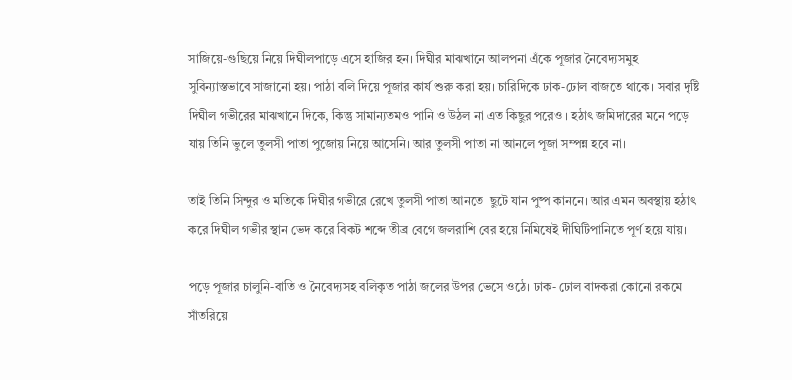সাজিয়ে-গুছিয়ে নিয়ে দিঘীলপাড়ে এসে হাজির হন। দিঘীর মাঝখানে আলপনা এঁকে পূজার নৈবেদ্যসমুহ সুবিন্যাস্তভাবে সাজানো হয়। পাঠা বলি দিয়ে পূজার কার্য শুরু করা হয়। চারিদিকে ঢাক-ঢোল বাজতে থাকে। সবার দৃষ্টি দিঘীল গভীরের মাঝখানে দিকে, কিন্তু সামান্যতমও পানি ও উঠল না এত কিছুর পরেও । হঠাৎ জমিদারের মনে পড়ে যায় তিনি ভুলে তুলসী পাতা পুজোয় নিয়ে আসেনি। আর তুলসী পাতা না আনলে পূজা সম্পন্ন হবে না।

তাই তিনি সিন্দুর ও মতিকে দিঘীর গভীরে রেখে তুলসী পাতা আনতে  ছুটে যান পুষ্প কাননে। আর এমন অবস্থায় হঠাৎ করে দিঘীল গভীর স্থান ভেদ করে বিকট শব্দে তীব্র বেগে জলরাশি বের হয়ে নিমিষেই দীঘিটিপানিতে পূর্ণ হয়ে যায়।

পড়ে পূজার চালুনি-বাতি ও নৈবেদ্যসহ বলিকৃত পাঠা জলের উপর ভেসে ওঠে। ঢাক- ঢোল বাদকরা কোনো রকমে সাঁতরিয়ে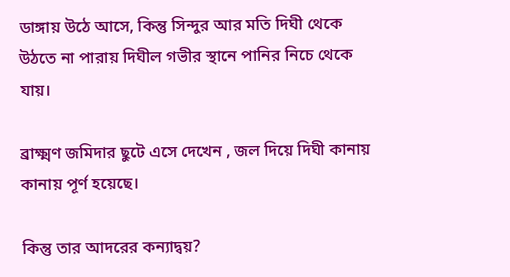ডাঙ্গায় উঠে আসে, কিন্তু সিন্দুর আর মতি দিঘী থেকে উঠতে না পারায় দিঘীল গভীর স্থানে পানির নিচে থেকে যায়।

ব্রাক্ষ্মণ জমিদার ছুটে এসে দেখেন , জল দিয়ে দিঘী কানায় কানায় পূর্ণ হয়েছে।

কিন্তু তার আদরের কন্যাদ্বয়?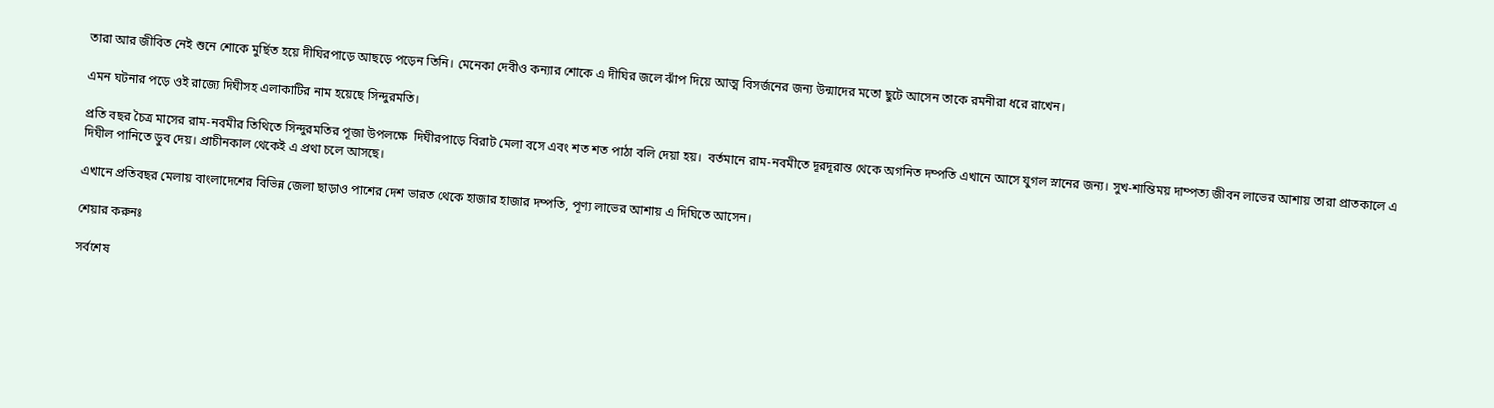তারা আর জীবিত নেই শুনে শোকে মুর্ছিত হয়ে দীঘিরপাড়ে আছড়ে পড়েন তিনি। মেনেকা দেবীও কন্যার শোকে এ দীঘির জলে ঝাঁপ দিয়ে আত্ম বিসর্জনের জন্য উন্মাদের মতো ছুটে আসেন তাকে রমনীরা ধরে রাখেন।

এমন ঘটনার পড়ে ওই রাজ্যে দিঘীসহ এলাকাটির নাম হয়েছে সিন্দুরমতি।

প্রতি বছর চৈত্র মাসের রাম-নবমীর তিথিতে সিন্দুরমতির পূজা উপলক্ষে  দিঘীরপাড়ে বিরাট মেলা বসে এবং শত শত পাঠা বলি দেয়া হয়।  বর্তমানে রাম-নবমীতে দূরদূরান্ত থেকে অগনিত দম্পতি এখানে আসে যুগল স্নানের জন্য। সুখ-শান্তিময় দাম্পত্য জীবন লাভের আশায় তারা প্রাতকালে এ দিঘীল পানিতে ডুব দেয়। প্রাচীনকাল থেকেই এ প্রথা চলে আসছে।

এখানে প্রতিবছর মেলায় বাংলাদেশের বিভিন্ন জেলা ছাড়াও পাশের দেশ ভারত থেকে হাজার হাজার দম্পতি, পূণ্য লাভের আশায় এ দিঘিতে আসেন।

শেয়ার করুনঃ

সর্বশেষ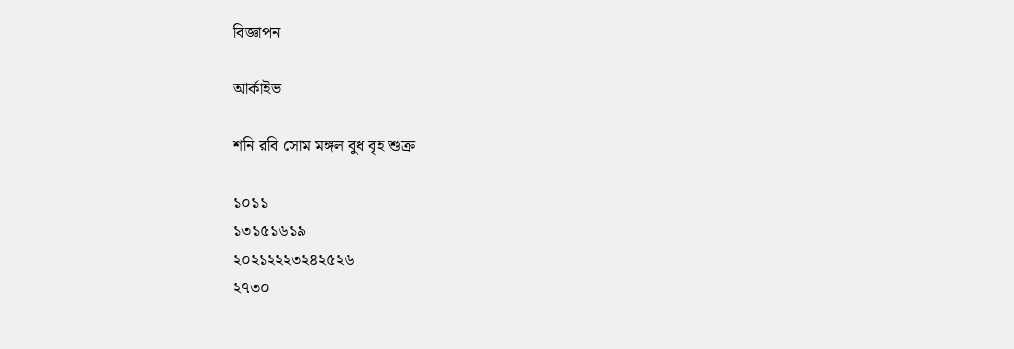বিজ্ঞাপন

আর্কাইভ

শনি রবি সোম মঙ্গল বুধ বৃহ শুক্র

১০১১
১৩১৫১৬১৯
২০২১২২২৩২৪২৫২৬
২৭৩০